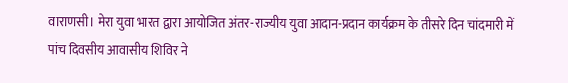वाराणसी। मेरा युवा भारत द्वारा आयोजित अंतर-राज्यीय युवा आदान-प्रदान कार्यक्रम के तीसरे दिन चांदमारी में पांच दिवसीय आवासीय शिविर ने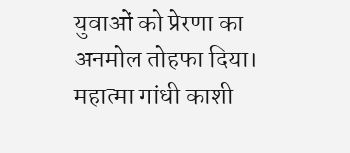युवाओं को प्रेरणा का अनमोल तोहफा दिया। महात्मा गांधी काशी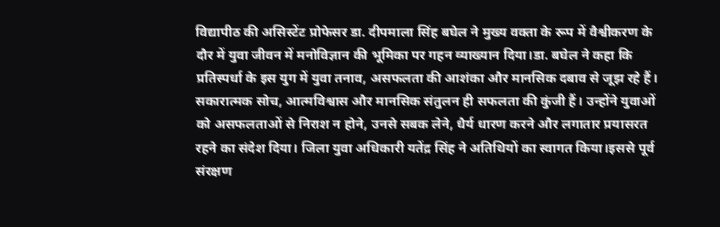विद्यापीठ की असिस्टेंट प्रोफेसर डा. दीपमाला सिंह बघेल ने मुख्य वक्ता के रूप में वैश्वीकरण के दौर में युवा जीवन में मनोविज्ञान की भूमिका पर गहन व्याख्यान दिया।डा. बघेल ने कहा कि प्रतिस्पर्धा के इस युग में युवा तनाव, असफलता की आशंका और मानसिक दबाव से जूझ रहे हैं। सकारात्मक सोच, आत्मविश्वास और मानसिक संतुलन ही सफलता की कुंजी हैं। उन्होंने युवाओं को असफलताओं से निराश न होने, उनसे सबक लेने, धैर्य धारण करने और लगातार प्रयासरत रहने का संदेश दिया। जिला युवा अधिकारी यतेंद्र सिंह ने अतिथियों का स्वागत किया।इससे पूर्व संरक्षण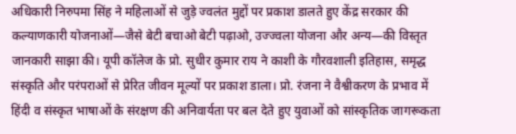अधिकारी निरुपमा सिंह ने महिलाओं से जुड़े ज्वलंत मुद्दों पर प्रकाश डालते हुए केंद्र सरकार की कल्याणकारी योजनाओं—जैसे बेटी बचाओ बेटी पढ़ाओ, उज्ज्वला योजना और अन्य—की विस्तृत जानकारी साझा की। यूपी कॉलेज के प्रो. सुधीर कुमार राय ने काशी के गौरवशाली इतिहास, समृद्ध संस्कृति और परंपराओं से प्रेरित जीवन मूल्यों पर प्रकाश डाला। प्रो. रंजना ने वैश्वीकरण के प्रभाव में हिंदी व संस्कृत भाषाओं के संरक्षण की अनिवार्यता पर बल देते हुए युवाओं को सांस्कृतिक जागरूकता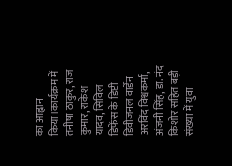का आह्वान किया।कार्यक्रम में तनीषा ठाकुर, राज कुमार, राकेश यादव, सिविल डिफेंस के डिप्टी डिवीजनल वार्डेन अरविंद विश्वकर्मा, अंजनी सिंह, डा. नंद किशोर सहित बड़ी संख्या में युवा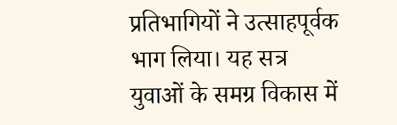प्रतिभागियों ने उत्साहपूर्वक भाग लिया। यह सत्र युवाओं के समग्र विकास में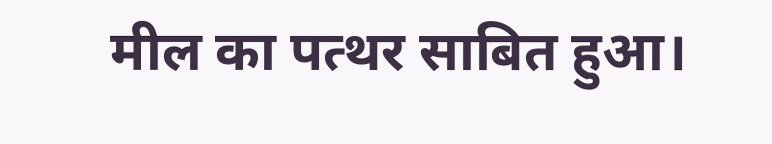मील का पत्थर साबित हुआ।